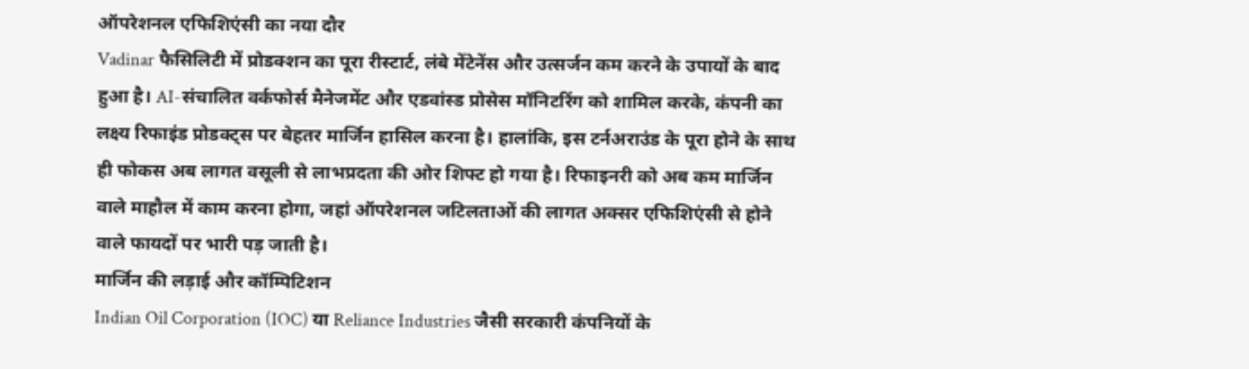ऑपरेशनल एफिशिएंसी का नया दौर
Vadinar फैसिलिटी में प्रोडक्शन का पूरा रीस्टार्ट, लंबे मेंटेनेंस और उत्सर्जन कम करने के उपायों के बाद हुआ है। AI-संचालित वर्कफोर्स मैनेजमेंट और एडवांस्ड प्रोसेस मॉनिटरिंग को शामिल करके, कंपनी का लक्ष्य रिफाइंड प्रोडक्ट्स पर बेहतर मार्जिन हासिल करना है। हालांकि, इस टर्नअराउंड के पूरा होने के साथ ही फोकस अब लागत वसूली से लाभप्रदता की ओर शिफ्ट हो गया है। रिफाइनरी को अब कम मार्जिन वाले माहौल में काम करना होगा, जहां ऑपरेशनल जटिलताओं की लागत अक्सर एफिशिएंसी से होने वाले फायदों पर भारी पड़ जाती है।
मार्जिन की लड़ाई और कॉम्पिटिशन
Indian Oil Corporation (IOC) या Reliance Industries जैसी सरकारी कंपनियों के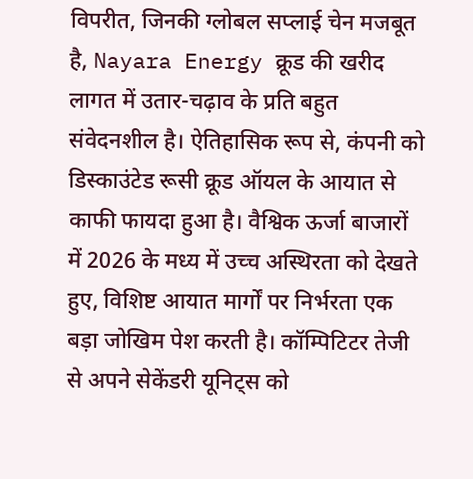विपरीत, जिनकी ग्लोबल सप्लाई चेन मजबूत है, Nayara Energy क्रूड की खरीद लागत में उतार-चढ़ाव के प्रति बहुत संवेदनशील है। ऐतिहासिक रूप से, कंपनी को डिस्काउंटेड रूसी क्रूड ऑयल के आयात से काफी फायदा हुआ है। वैश्विक ऊर्जा बाजारों में 2026 के मध्य में उच्च अस्थिरता को देखते हुए, विशिष्ट आयात मार्गों पर निर्भरता एक बड़ा जोखिम पेश करती है। कॉम्पिटिटर तेजी से अपने सेकेंडरी यूनिट्स को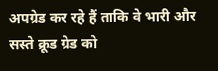अपग्रेड कर रहे हैं ताकि वे भारी और सस्ते क्रूड ग्रेड को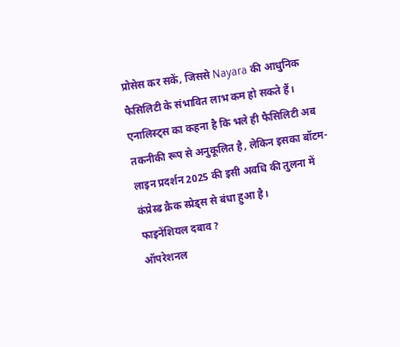प्रोसेस कर सकें, जिससे Nayara की आधुनिक फैसिलिटी के संभावित लाभ कम हो सकते हैं। एनालिस्ट्स का कहना है कि भले ही फैसिलिटी अब तकनीकी रूप से अनुकूलित है, लेकिन इसका बॉटम-लाइन प्रदर्शन 2025 की इसी अवधि की तुलना में कंप्रेस्ड क्रैक स्प्रेड्स से बंधा हुआ है।
फाइनेंशियल दबाव?
ऑपरेशनल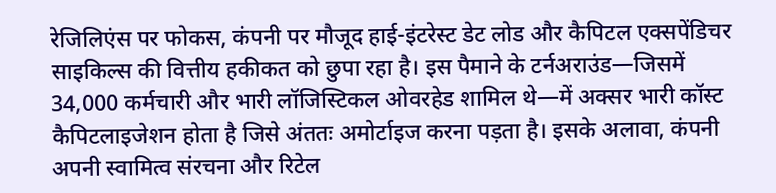रेजिलिएंस पर फोकस, कंपनी पर मौजूद हाई-इंटरेस्ट डेट लोड और कैपिटल एक्सपेंडिचर साइकिल्स की वित्तीय हकीकत को छुपा रहा है। इस पैमाने के टर्नअराउंड—जिसमें 34,000 कर्मचारी और भारी लॉजिस्टिकल ओवरहेड शामिल थे—में अक्सर भारी कॉस्ट कैपिटलाइजेशन होता है जिसे अंततः अमोर्टाइज करना पड़ता है। इसके अलावा, कंपनी अपनी स्वामित्व संरचना और रिटेल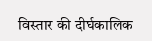विस्तार की दीर्घकालिक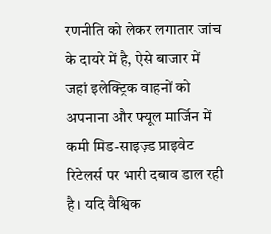रणनीति को लेकर लगातार जांच के दायरे में है, ऐसे बाजार में जहां इलेक्ट्रिक वाहनों को अपनाना और फ्यूल मार्जिन में कमी मिड-साइज़्ड प्राइवेट रिटेलर्स पर भारी दबाव डाल रही है। यदि वैश्विक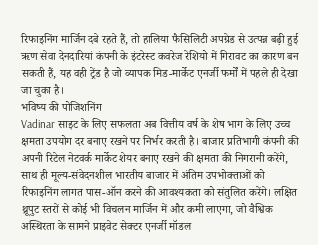रिफाइनिंग मार्जिन दबे रहते हैं, तो हालिया फैसिलिटी अपग्रेड से उत्पन्न बढ़ी हुई ऋण सेवा देनदारियां कंपनी के इंटरेस्ट कवरेज रेशियो में गिरावट का कारण बन सकती हैं, यह वही ट्रेंड है जो व्यापक मिड-मार्केट एनर्जी फर्मों में पहले ही देखा जा चुका है।
भविष्य की पोजिशनिंग
Vadinar साइट के लिए सफलता अब वित्तीय वर्ष के शेष भाग के लिए उच्च क्षमता उपयोग दर बनाए रखने पर निर्भर करती है। बाजार प्रतिभागी कंपनी की अपनी रिटेल नेटवर्क मार्केट शेयर बनाए रखने की क्षमता की निगरानी करेंगे, साथ ही मूल्य-संवेदनशील भारतीय बाजार में अंतिम उपभोक्ताओं को रिफाइनिंग लागत पास-ऑन करने की आवश्यकता को संतुलित करेंगे। लक्षित थ्रूपुट स्तरों से कोई भी विचलन मार्जिन में और कमी लाएगा, जो वैश्विक अस्थिरता के सामने प्राइवेट सेक्टर एनर्जी मॉडल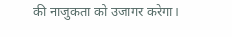की नाजुकता को उजागर करेगा।